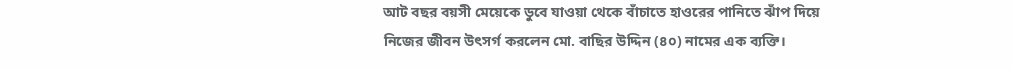আট বছর বয়সী মেয়েকে ডুবে যাওয়া থেকে বাঁচাতে হাওরের পানিতে ঝাঁপ দিয়ে নিজের জীবন উৎসর্গ করলেন মো. বাছির উদ্দিন (৪০) নামের এক ব্যক্তি।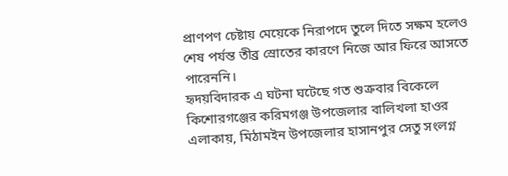প্রাণপণ চেষ্টায় মেয়েকে নিরাপদে তুলে দিতে সক্ষম হলেও শেষ পর্যন্ত তীব্র স্রোতের কারণে নিজে আর ফিরে আসতে পারেননি।
হৃদয়বিদারক এ ঘটনা ঘটেছে গত শুক্রবার বিকেলে কিশোরগঞ্জের করিমগঞ্জ উপজেলার বালিখলা হাওর এলাকায়, মিঠামইন উপজেলার হাসানপুর সেতু সংলগ্ন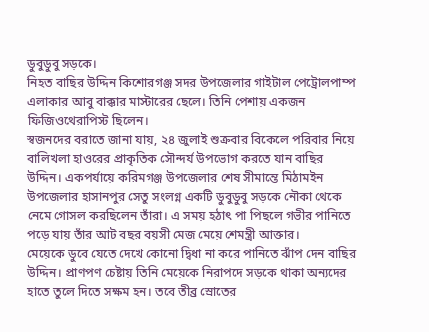ডুবুডুবু সড়কে।
নিহত বাছির উদ্দিন কিশোরগঞ্জ সদর উপজেলার গাইটাল পেট্রোলপাম্প এলাকার আবু বাক্কার মাস্টারের ছেলে। তিনি পেশায় একজন ফিজিওথেরাপিস্ট ছিলেন।
স্বজনদের বরাতে জানা যায়, ২৪ জুলাই শুক্রবার বিকেলে পরিবার নিয়ে বালিখলা হাওরের প্রাকৃতিক সৌন্দর্য উপভোগ করতে যান বাছির উদ্দিন। একপর্যায়ে করিমগঞ্জ উপজেলার শেষ সীমান্তে মিঠামইন উপজেলার হাসানপুর সেতু সংলগ্ন একটি ডুবুডুবু সড়কে নৌকা থেকে নেমে গোসল করছিলেন তাঁরা। এ সময় হঠাৎ পা পিছলে গভীর পানিতে পড়ে যায় তাঁর আট বছর বয়সী মেজ মেয়ে শেমন্ত্রী আক্তার।
মেয়েকে ডুবে যেতে দেখে কোনো দ্বিধা না করে পানিতে ঝাঁপ দেন বাছির উদ্দিন। প্রাণপণ চেষ্টায় তিনি মেয়েকে নিরাপদে সড়কে থাকা অন্যদের হাতে তুলে দিতে সক্ষম হন। তবে তীব্র স্রোতের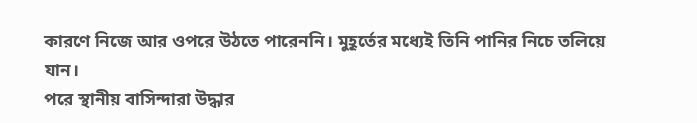কারণে নিজে আর ওপরে উঠতে পারেননি। মুহূর্তের মধ্যেই তিনি পানির নিচে তলিয়ে যান।
পরে স্থানীয় বাসিন্দারা উদ্ধার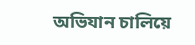অভিযান চালিয়ে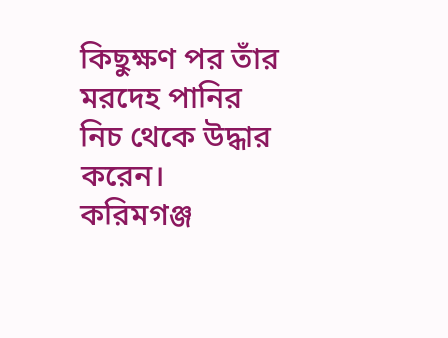কিছুক্ষণ পর তাঁর মরদেহ পানির নিচ থেকে উদ্ধার করেন।
করিমগঞ্জ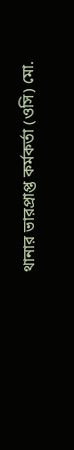থানার ভারপ্রাপ্ত কর্মকর্তা (ওসি) মো.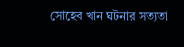সোহেব খান ঘটনার সত্যতা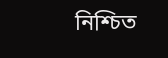নিশ্চিত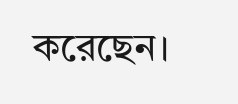করেছেন।